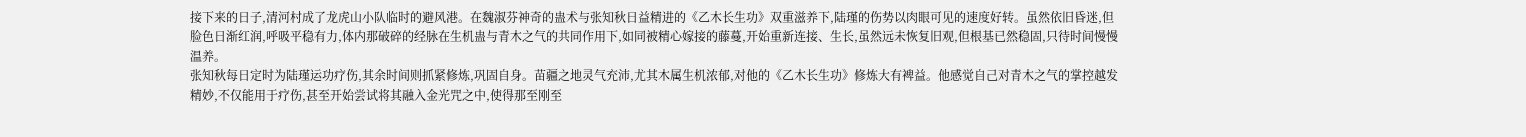接下来的日子,清河村成了龙虎山小队临时的避风港。在魏淑芬神奇的蛊术与张知秋日益精进的《乙木长生功》双重滋养下,陆瑾的伤势以肉眼可见的速度好转。虽然依旧昏迷,但脸色日渐红润,呼吸平稳有力,体内那破碎的经脉在生机蛊与青木之气的共同作用下,如同被精心嫁接的藤蔓,开始重新连接、生长,虽然远未恢复旧观,但根基已然稳固,只待时间慢慢温养。
张知秋每日定时为陆瑾运功疗伤,其余时间则抓紧修炼,巩固自身。苗疆之地灵气充沛,尤其木属生机浓郁,对他的《乙木长生功》修炼大有裨益。他感觉自己对青木之气的掌控越发精妙,不仅能用于疗伤,甚至开始尝试将其融入金光咒之中,使得那至刚至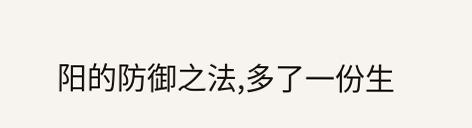阳的防御之法,多了一份生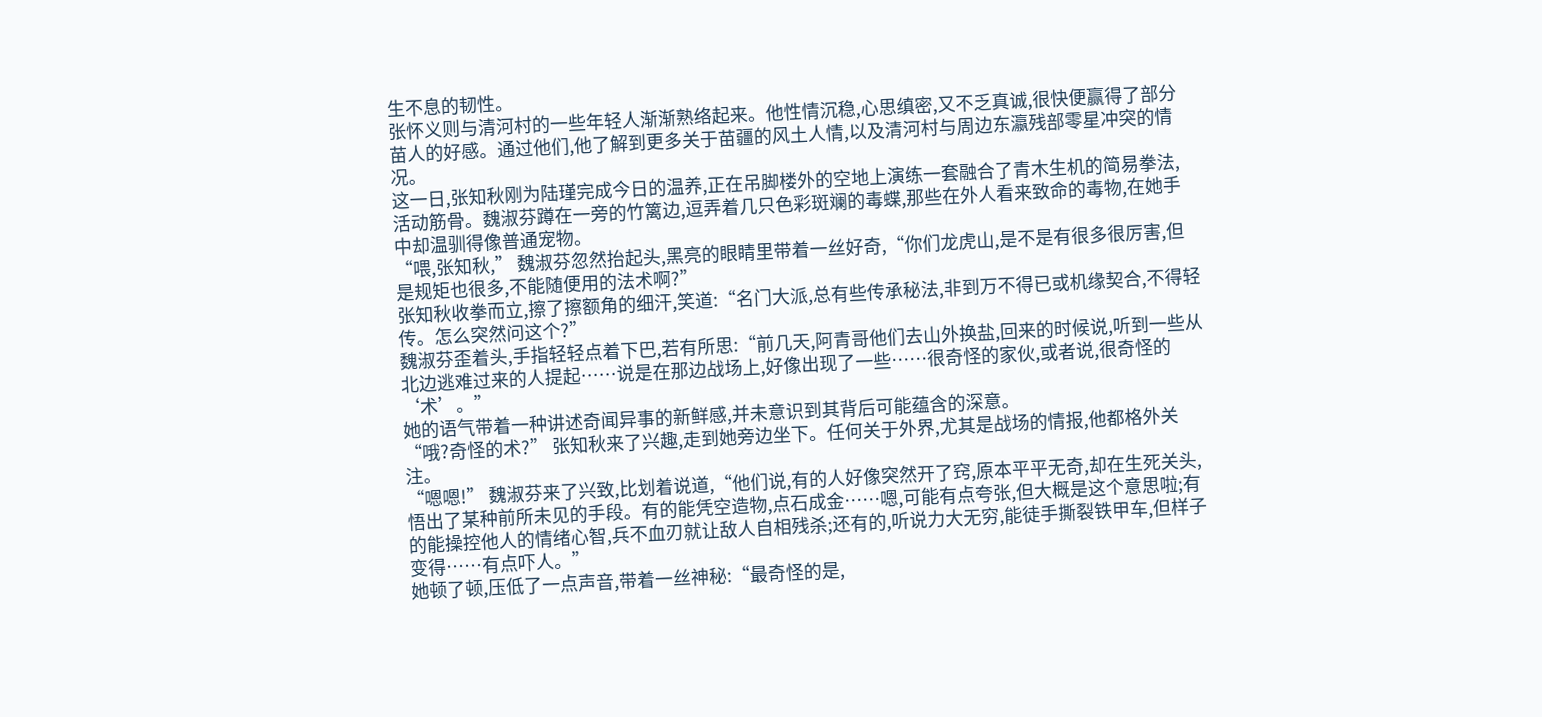生不息的韧性。
张怀义则与清河村的一些年轻人渐渐熟络起来。他性情沉稳,心思缜密,又不乏真诚,很快便赢得了部分苗人的好感。通过他们,他了解到更多关于苗疆的风土人情,以及清河村与周边东瀛残部零星冲突的情况。
这一日,张知秋刚为陆瑾完成今日的温养,正在吊脚楼外的空地上演练一套融合了青木生机的简易拳法,活动筋骨。魏淑芬蹲在一旁的竹篱边,逗弄着几只色彩斑斓的毒蝶,那些在外人看来致命的毒物,在她手中却温驯得像普通宠物。
“喂,张知秋,” 魏淑芬忽然抬起头,黑亮的眼睛里带着一丝好奇,“你们龙虎山,是不是有很多很厉害,但是规矩也很多,不能随便用的法术啊?”
张知秋收拳而立,擦了擦额角的细汗,笑道:“名门大派,总有些传承秘法,非到万不得已或机缘契合,不得轻传。怎么突然问这个?”
魏淑芬歪着头,手指轻轻点着下巴,若有所思:“前几天,阿青哥他们去山外换盐,回来的时候说,听到一些从北边逃难过来的人提起……说是在那边战场上,好像出现了一些……很奇怪的家伙,或者说,很奇怪的‘术’。”
她的语气带着一种讲述奇闻异事的新鲜感,并未意识到其背后可能蕴含的深意。
“哦?奇怪的术?” 张知秋来了兴趣,走到她旁边坐下。任何关于外界,尤其是战场的情报,他都格外关注。
“嗯嗯!” 魏淑芬来了兴致,比划着说道,“他们说,有的人好像突然开了窍,原本平平无奇,却在生死关头,悟出了某种前所未见的手段。有的能凭空造物,点石成金……嗯,可能有点夸张,但大概是这个意思啦;有的能操控他人的情绪心智,兵不血刃就让敌人自相残杀;还有的,听说力大无穷,能徒手撕裂铁甲车,但样子变得……有点吓人。”
她顿了顿,压低了一点声音,带着一丝神秘:“最奇怪的是,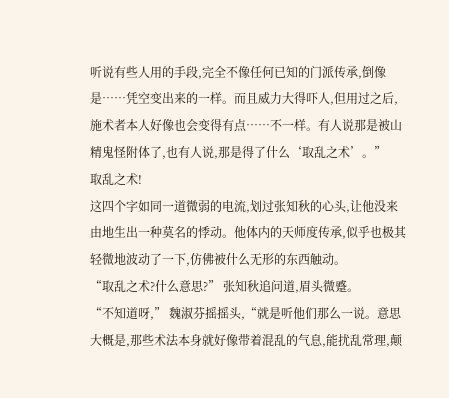听说有些人用的手段,完全不像任何已知的门派传承,倒像是……凭空变出来的一样。而且威力大得吓人,但用过之后,施术者本人好像也会变得有点……不一样。有人说那是被山精鬼怪附体了,也有人说,那是得了什么‘取乱之术’。”
取乱之术!
这四个字如同一道微弱的电流,划过张知秋的心头,让他没来由地生出一种莫名的悸动。他体内的天师度传承,似乎也极其轻微地波动了一下,仿佛被什么无形的东西触动。
“取乱之术?什么意思?” 张知秋追问道,眉头微蹙。
“不知道呀,” 魏淑芬摇摇头,“就是听他们那么一说。意思大概是,那些术法本身就好像带着混乱的气息,能扰乱常理,颠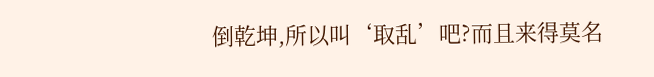倒乾坤,所以叫‘取乱’吧?而且来得莫名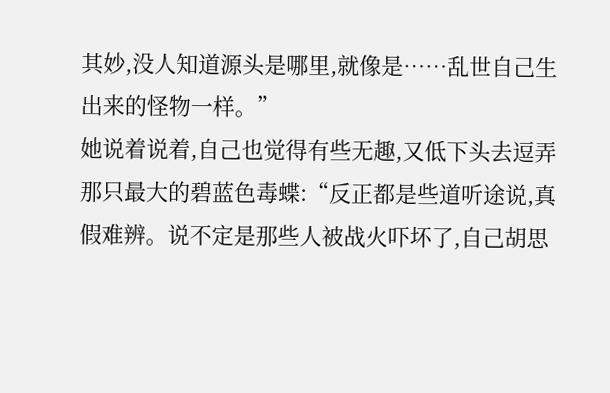其妙,没人知道源头是哪里,就像是……乱世自己生出来的怪物一样。”
她说着说着,自己也觉得有些无趣,又低下头去逗弄那只最大的碧蓝色毒蝶:“反正都是些道听途说,真假难辨。说不定是那些人被战火吓坏了,自己胡思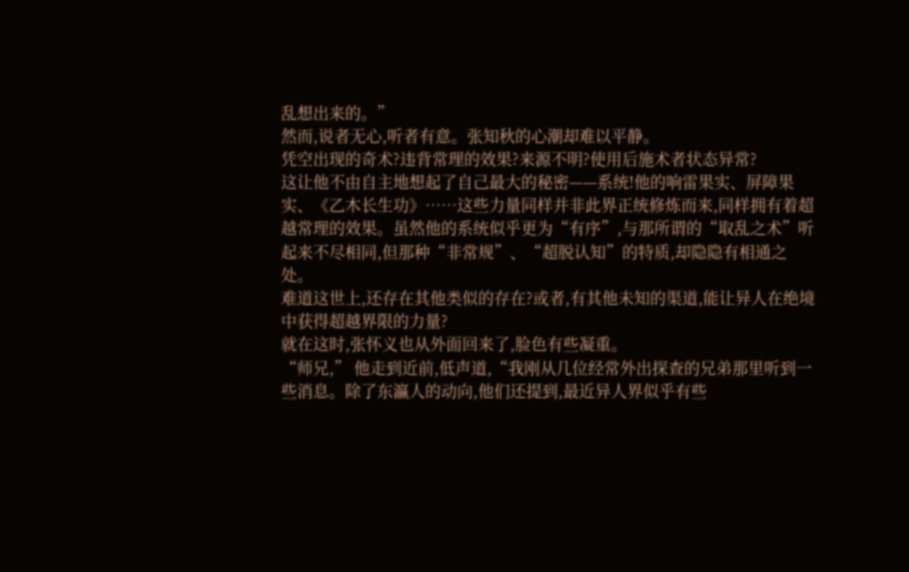乱想出来的。”
然而,说者无心,听者有意。张知秋的心潮却难以平静。
凭空出现的奇术?违背常理的效果?来源不明?使用后施术者状态异常?
这让他不由自主地想起了自己最大的秘密——系统!他的响雷果实、屏障果实、《乙木长生功》……这些力量同样并非此界正统修炼而来,同样拥有着超越常理的效果。虽然他的系统似乎更为“有序”,与那所谓的“取乱之术”听起来不尽相同,但那种“非常规”、“超脱认知”的特质,却隐隐有相通之处。
难道这世上,还存在其他类似的存在?或者,有其他未知的渠道,能让异人在绝境中获得超越界限的力量?
就在这时,张怀义也从外面回来了,脸色有些凝重。
“师兄,” 他走到近前,低声道,“我刚从几位经常外出探查的兄弟那里听到一些消息。除了东瀛人的动向,他们还提到,最近异人界似乎有些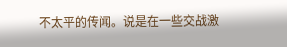不太平的传闻。说是在一些交战激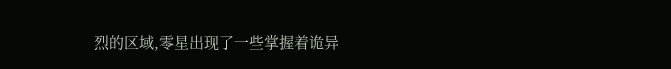烈的区域,零星出现了一些掌握着诡异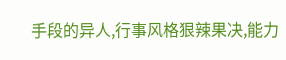手段的异人,行事风格狠辣果决,能力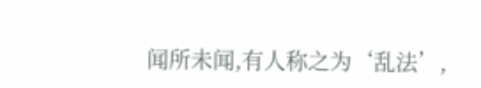闻所未闻,有人称之为‘乱法’,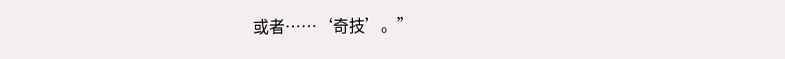或者……‘奇技’。”